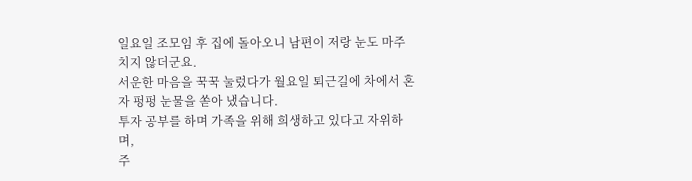일요일 조모임 후 집에 돌아오니 남편이 저랑 눈도 마주치지 않더군요.
서운한 마음을 꾹꾹 눌렀다가 월요일 퇴근길에 차에서 혼자 펑펑 눈물을 쏟아 냈습니다.
투자 공부를 하며 가족을 위해 희생하고 있다고 자위하며,
주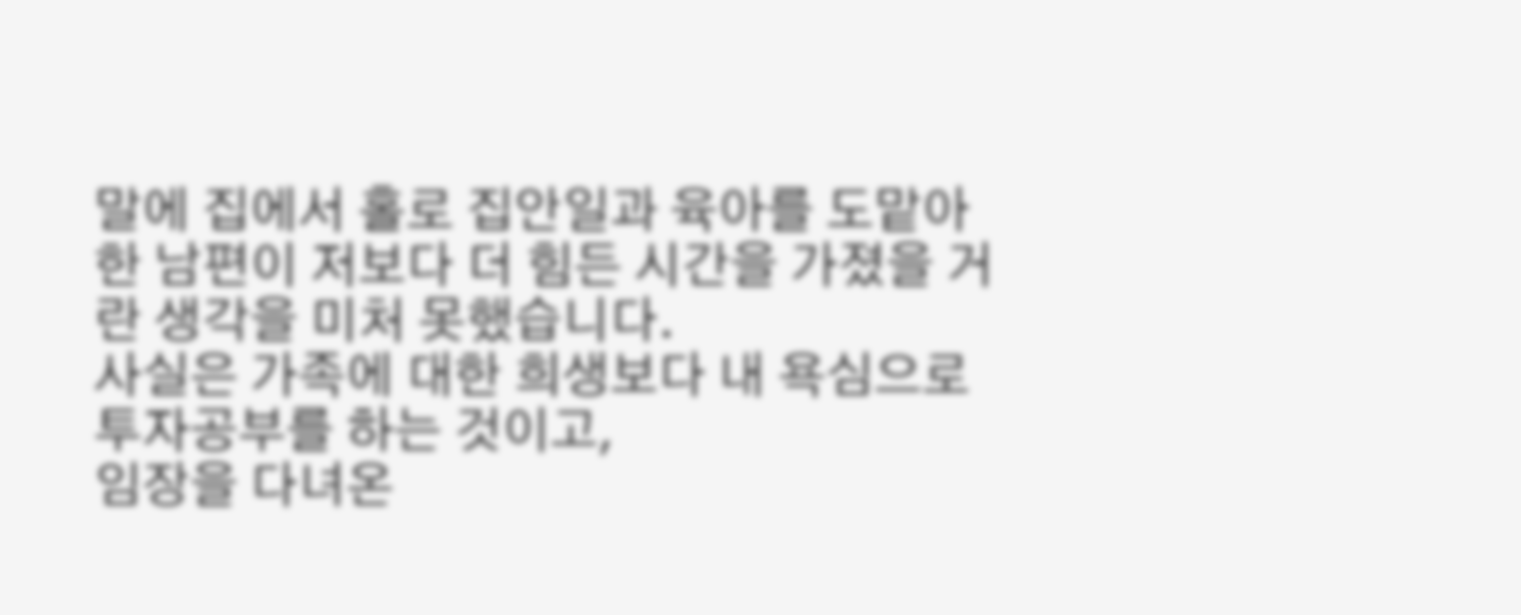말에 집에서 홀로 집안일과 육아를 도맡아 한 남편이 저보다 더 힘든 시간을 가졌을 거란 생각을 미처 못했습니다.
사실은 가족에 대한 희생보다 내 욕심으로 투자공부를 하는 것이고,
임장을 다녀온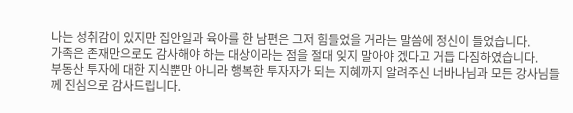나는 성취감이 있지만 집안일과 육아를 한 남편은 그저 힘들었을 거라는 말씀에 정신이 들었습니다.
가족은 존재만으로도 감사해야 하는 대상이라는 점을 절대 잊지 말아야 겠다고 거듭 다짐하였습니다.
부동산 투자에 대한 지식뿐만 아니라 행복한 투자자가 되는 지혜까지 알려주신 너바나님과 모든 강사님들께 진심으로 감사드립니다.